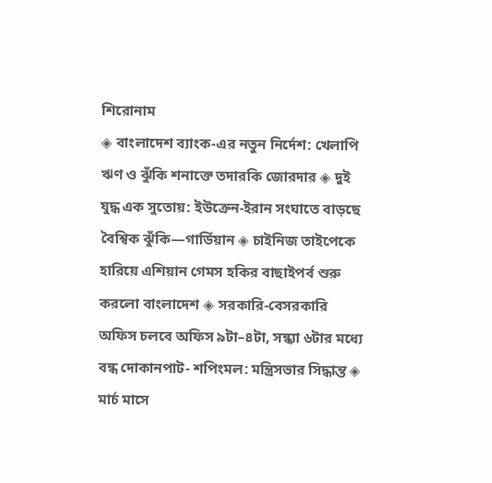শিরোনাম
◈ বাংলাদেশ ব্যাংক-এর নতুন নির্দেশ: খেলাপি ঋণ ও ঝুঁকি শনাক্তে তদারকি জোরদার ◈ দুই যুদ্ধ এক সুতোয়: ইউক্রেন-ইরান সংঘাতে বাড়ছে বৈশ্বিক ঝুঁকি—গার্ডিয়ান ◈ চাই‌নিজ তাই‌পে‌কে হা‌রি‌য়ে এশিয়ান গেমস হকির বাছাইপর্ব শুরু কর‌লো বাংলাদেশ ◈ সরকারি-বেসরকারি অফিস চলবে অফিস ৯টা–৪টা, সন্ধ্যা ৬টার মধ্যে বন্ধ দোকানপাট- শপিংমল: মন্ত্রিসভার সিদ্ধান্ত ◈ মার্চ মাসে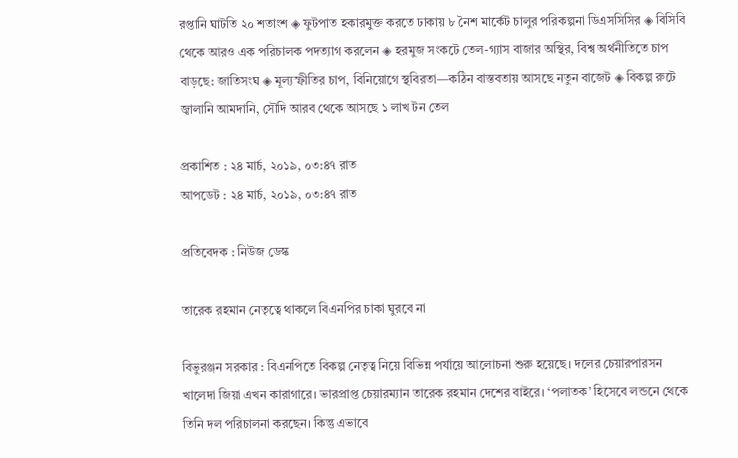রপ্তানি ঘাটতি ২০ শতাংশ ◈ ফুটপাত হকারমুক্ত করতে ঢাকায় ৮ নৈশ মার্কেট চালুর পরিকল্পনা ডিএসসিসির ◈ বিসিবি থে‌কে আরও এক পরিচালক পদত্যাগ করলেন ◈ হরমুজ সংকটে তেল-গ্যাস বাজার অস্থির, বিশ্ব অর্থনীতিতে চাপ বাড়ছে: জাতিসংঘ ◈ মূল্যস্ফীতির চাপ, বিনিয়োগে স্থবিরতা—কঠিন বাস্তবতায় আসছে নতুন বাজেট ◈ বিকল্প রুটে জ্বালানি আমদানি, সৌদি আরব থেকে আসছে ১ লাখ টন তেল

প্রকাশিত : ২৪ মার্চ, ২০১৯, ০৩:৪৭ রাত
আপডেট : ২৪ মার্চ, ২০১৯, ০৩:৪৭ রাত

প্রতিবেদক : নিউজ ডেস্ক

তারেক রহমান নেতৃত্বে থাকলে বিএনপির চাকা ঘুরবে না

বিভুরঞ্জন সরকার : বিএনপিতে বিকল্প নেতৃত্ব নিয়ে বিভিন্ন পর্যায়ে আলোচনা শুরু হয়েছে। দলের চেয়ারপারসন খালেদা জিয়া এখন কারাগারে। ভারপ্রাপ্ত চেয়ারম্যান তারেক রহমান দেশের বাইরে। ‘পলাতক’ হিসেবে লন্ডনে থেকে তিনি দল পরিচালনা করছেন। কিন্তু এভাবে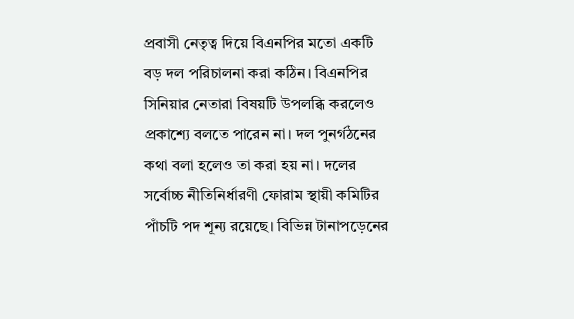প্রবাসী নেতৃত্ব দিয়ে বিএনপির মতো একটি বড় দল পরিচালনা করা কঠিন। বিএনপির সিনিয়ার নেতারা বিষয়টি উপলব্ধি করলেও প্রকাশ্যে বলতে পারেন না। দল পুনর্গঠনের কথা বলা হলেও তা করা হয় না। দলের সর্বোচ্চ নীতিনির্ধারণী ফোরাম স্থায়ী কমিটির পাঁচটি পদ শূন্য রয়েছে। বিভিন্ন টানাপড়েনের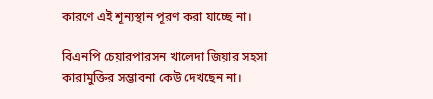কারণে এই শূন্যস্থান পূরণ করা যাচ্ছে না।

বিএনপি চেয়ারপারসন খালেদা জিয়ার সহসা কারামুক্তির সম্ভাবনা কেউ দেখছেন না।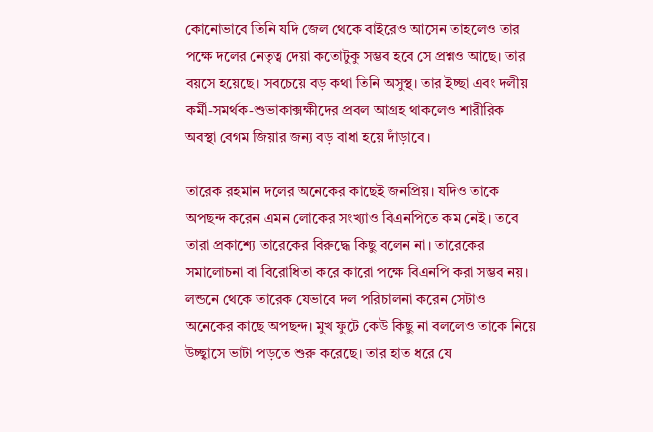কোনোভাবে তিনি যদি জেল থেকে বাইরেও আসেন তাহলেও তার পক্ষে দলের নেতৃত্ব দেয়া কতোটুকু সম্ভব হবে সে প্রশ্নও আছে। তার বয়সে হয়েছে। সবচেয়ে বড় কথা তিনি অসুস্থ। তার ইচ্ছা এবং দলীয় কর্মী-সমর্থক-শুভাকাক্সক্ষীদের প্রবল আগ্রহ থাকলেও শারীরিক অবস্থা বেগম জিয়ার জন্য বড় বাধা হয়ে দাঁড়াবে।

তারেক রহমান দলের অনেকের কাছেই জনপ্রিয়। যদিও তাকে অপছন্দ করেন এমন লোকের সংখ্যাও বিএনপিতে কম নেই। তবে তারা প্রকাশ্যে তারেকের বিরুদ্ধে কিছু বলেন না। তারেকের সমালোচনা বা বিরোধিতা করে কারো পক্ষে বিএনপি করা সম্ভব নয়। লন্ডনে থেকে তারেক যেভাবে দল পরিচালনা করেন সেটাও অনেকের কাছে অপছন্দ। মুখ ফুটে কেউ কিছু না বললেও তাকে নিয়ে উচ্ছ্বাসে ভাটা পড়তে শুরু করেছে। তার হাত ধরে যে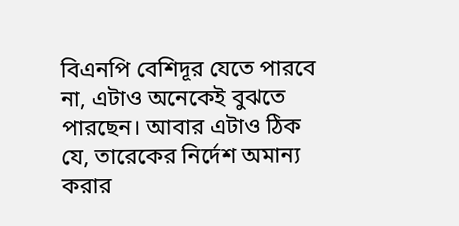বিএনপি বেশিদূর যেতে পারবে না, এটাও অনেকেই বুঝতে পারছেন। আবার এটাও ঠিক যে, তারেকের নির্দেশ অমান্য করার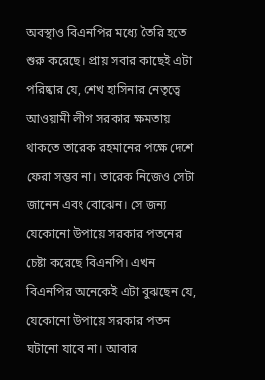অবস্থাও বিএনপির মধ্যে তৈরি হতে শুরু করেছে। প্রায় সবার কাছেই এটা পরিষ্কার যে, শেখ হাসিনার নেতৃত্বে আওয়ামী লীগ সরকার ক্ষমতায় থাকতে তারেক রহমানের পক্ষে দেশে ফেরা সম্ভব না। তারেক নিজেও সেটা জানেন এবং বোঝেন। সে জন্য যেকোনো উপায়ে সরকার পতনের চেষ্টা করেছে বিএনপি। এখন বিএনপির অনেকেই এটা বুঝছেন যে, যেকোনো উপায়ে সরকার পতন ঘটানো যাবে না। আবার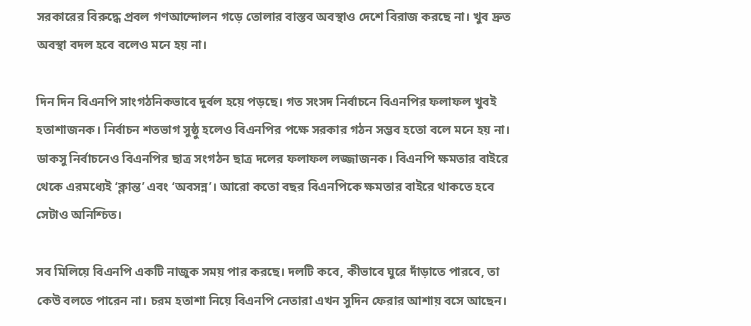সরকারের বিরুদ্ধে প্রবল গণআন্দোলন গড়ে তোলার বাস্তব অবস্থাও দেশে বিরাজ করছে না। খুব দ্রুত অবস্থা বদল হবে বলেও মনে হয় না।

দিন দিন বিএনপি সাংগঠনিকভাবে দুর্বল হয়ে পড়ছে। গত সংসদ নির্বাচনে বিএনপির ফলাফল খুবই হতাশাজনক। নির্বাচন শতভাগ সুষ্ঠু হলেও বিএনপির পক্ষে সরকার গঠন সম্ভব হতো বলে মনে হয় না। ডাকসু নির্বাচনেও বিএনপির ছাত্র সংগঠন ছাত্র দলের ফলাফল লজ্জাজনক। বিএনপি ক্ষমতার বাইরে থেকে এরমধ্যেই ‘ক্লান্ত’ এবং ‘অবসন্ন’। আরো কতো বছর বিএনপিকে ক্ষমতার বাইরে থাকতে হবে সেটাও অনিশ্চিত।

সব মিলিয়ে বিএনপি একটি নাজুক সময় পার করছে। দলটি কবে, কীভাবে ঘুরে দাঁড়াতে পারবে, তা কেউ বলতে পারেন না। চরম হতাশা নিয়ে বিএনপি নেতারা এখন সুদিন ফেরার আশায় বসে আছেন।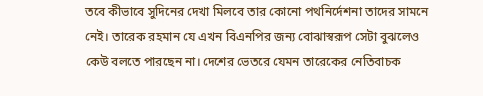তবে কীভাবে সুদিনের দেখা মিলবে তার কোনো পথনির্দেশনা তাদের সামনে নেই। তারেক রহমান যে এখন বিএনপির জন্য বোঝাস্বরূপ সেটা বুঝলেও কেউ বলতে পারছেন না। দেশের ভেতরে যেমন তারেকের নেতিবাচক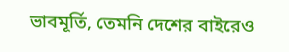ভাবমূর্তি, তেমনি দেশের বাইরেও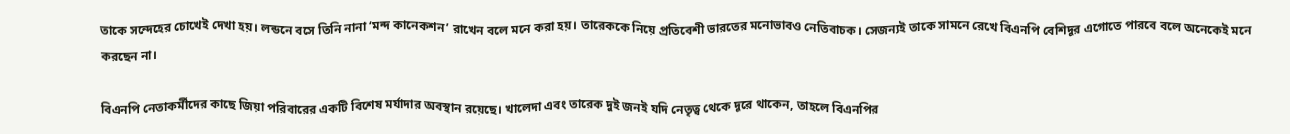তাকে সন্দেহের চোখেই দেখা হয়। লন্ডনে বসে তিনি নানা ‘মন্দ কানেকশন’ রাখেন বলে মনে করা হয়। তারেককে নিয়ে প্রতিবেশী ভারতের মনোভাবও নেতিবাচক। সেজন্যই তাকে সামনে রেখে বিএনপি বেশিদূর এগোতে পারবে বলে অনেকেই মনে করছেন না।

বিএনপি নেতাকর্মীদের কাছে জিয়া পরিবারের একটি বিশেষ মর্যাদার অবস্থান রয়েছে। খালেদা এবং তারেক দুই জনই যদি নেতৃত্ব থেকে দূরে থাকেন, তাহলে বিএনপির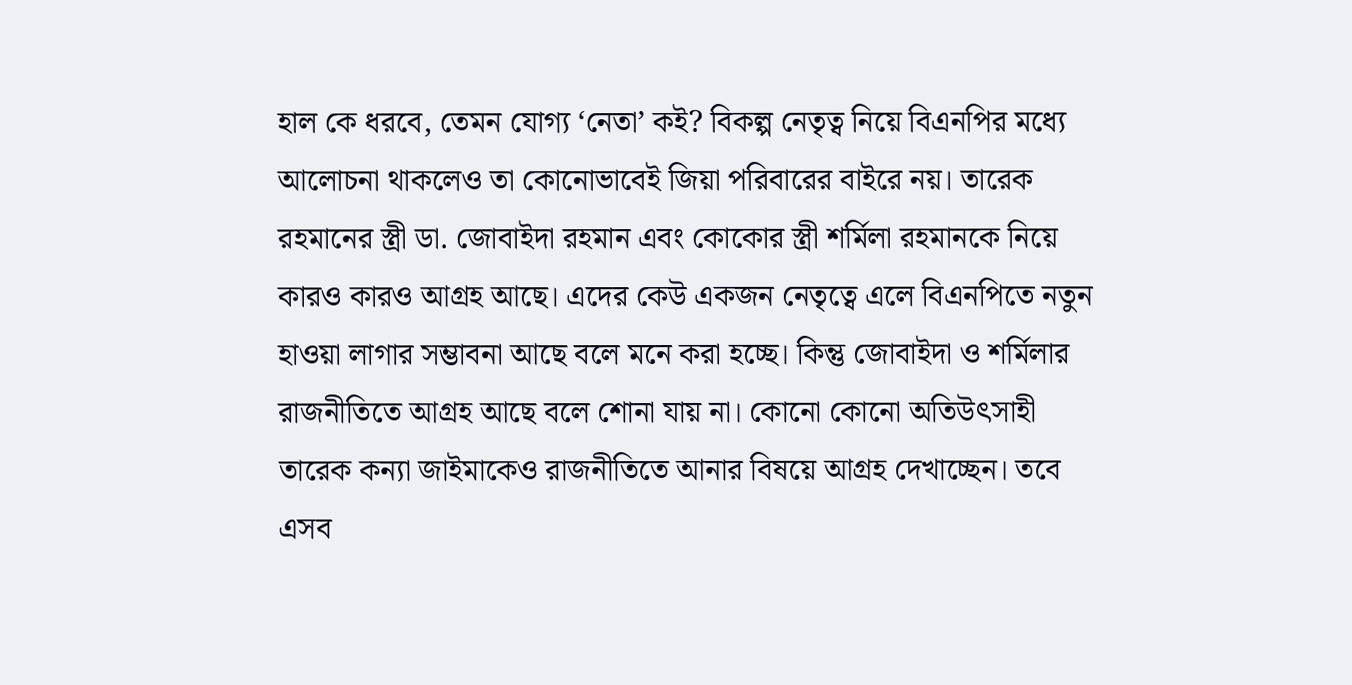হাল কে ধরবে, তেমন যোগ্য ‘নেতা’ কই? বিকল্প নেতৃত্ব নিয়ে বিএনপির মধ্যে আলোচনা থাকলেও তা কোনোভাবেই জিয়া পরিবারের বাইরে নয়। তারেক রহমানের স্ত্রী ডা. জোবাইদা রহমান এবং কোকোর স্ত্রী শর্মিলা রহমানকে নিয়ে কারও কারও আগ্রহ আছে। এদের কেউ একজন নেতৃত্বে এলে বিএনপিতে নতুন হাওয়া লাগার সম্ভাবনা আছে বলে মনে করা হচ্ছে। কিন্তু জোবাইদা ও শর্মিলার রাজনীতিতে আগ্রহ আছে বলে শোনা যায় না। কোনো কোনো অতিউৎসাহী তারেক কন্যা জাইমাকেও রাজনীতিতে আনার বিষয়ে আগ্রহ দেখাচ্ছেন। তবে এসব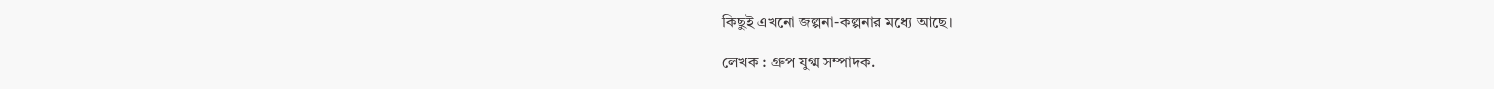কিছুই এখনো জল্পনা-কল্পনার মধ্যে আছে।

লেখক : গ্রুপ যুগ্ম সম্পাদক.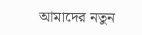আমাদের নতুন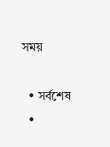সময়

  • সর্বশেষ
  •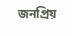জনপ্রিয়